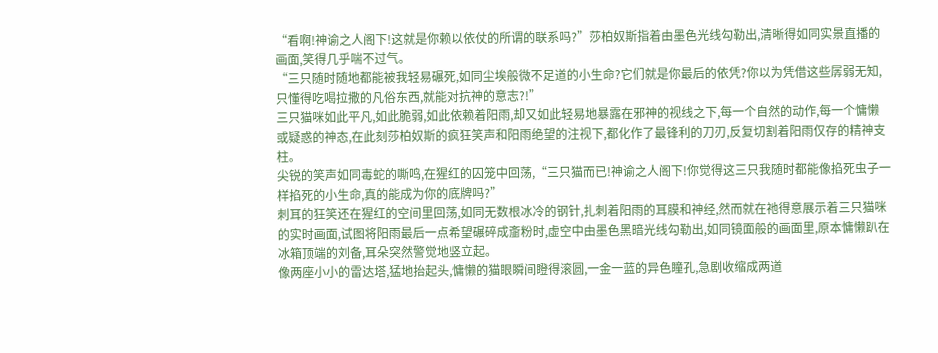“看啊!神谕之人阁下!这就是你赖以依仗的所谓的联系吗?”莎柏奴斯指着由墨色光线勾勒出,清晰得如同实景直播的画面,笑得几乎喘不过气。
“三只随时随地都能被我轻易碾死,如同尘埃般微不足道的小生命?它们就是你最后的依凭?你以为凭借这些孱弱无知,只懂得吃喝拉撒的凡俗东西,就能对抗神的意志?!”
三只猫咪如此平凡,如此脆弱,如此依赖着阳雨,却又如此轻易地暴露在邪神的视线之下,每一个自然的动作,每一个慵懒或疑惑的神态,在此刻莎柏奴斯的疯狂笑声和阳雨绝望的注视下,都化作了最锋利的刀刃,反复切割着阳雨仅存的精神支柱。
尖锐的笑声如同毒蛇的嘶鸣,在猩红的囚笼中回荡,“三只猫而已!神谕之人阁下!你觉得这三只我随时都能像掐死虫子一样掐死的小生命,真的能成为你的底牌吗?”
刺耳的狂笑还在猩红的空间里回荡,如同无数根冰冷的钢针,扎刺着阳雨的耳膜和神经,然而就在祂得意展示着三只猫咪的实时画面,试图将阳雨最后一点希望碾碎成齑粉时,虚空中由墨色黑暗光线勾勒出,如同镜面般的画面里,原本慵懒趴在冰箱顶端的刘备,耳朵突然警觉地竖立起。
像两座小小的雷达塔,猛地抬起头,慵懒的猫眼瞬间瞪得滚圆,一金一蓝的异色瞳孔,急剧收缩成两道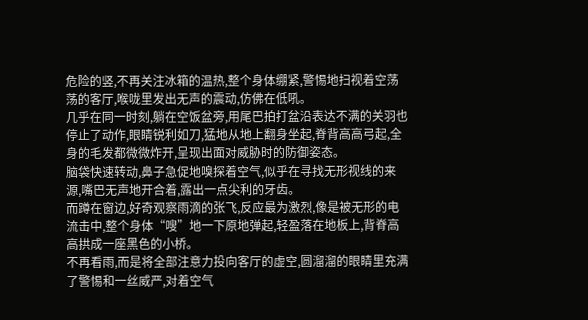危险的竖,不再关注冰箱的温热,整个身体绷紧,警惕地扫视着空荡荡的客厅,喉咙里发出无声的震动,仿佛在低吼。
几乎在同一时刻,躺在空饭盆旁,用尾巴拍打盆沿表达不满的关羽也停止了动作,眼睛锐利如刀,猛地从地上翻身坐起,脊背高高弓起,全身的毛发都微微炸开,呈现出面对威胁时的防御姿态。
脑袋快速转动,鼻子急促地嗅探着空气,似乎在寻找无形视线的来源,嘴巴无声地开合着,露出一点尖利的牙齿。
而蹲在窗边,好奇观察雨滴的张飞,反应最为激烈,像是被无形的电流击中,整个身体“嗖”地一下原地弹起,轻盈落在地板上,背脊高高拱成一座黑色的小桥。
不再看雨,而是将全部注意力投向客厅的虚空,圆溜溜的眼睛里充满了警惕和一丝威严,对着空气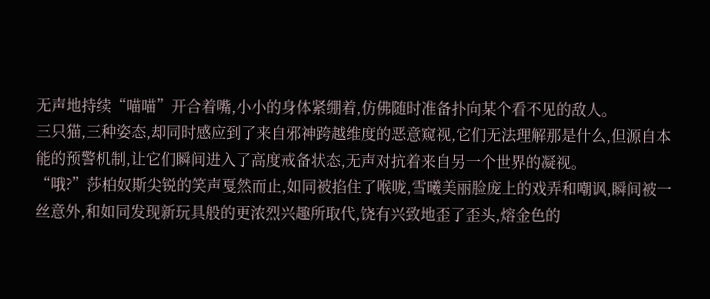无声地持续“喵喵”开合着嘴,小小的身体紧绷着,仿佛随时准备扑向某个看不见的敌人。
三只猫,三种姿态,却同时感应到了来自邪神跨越维度的恶意窥视,它们无法理解那是什么,但源自本能的预警机制,让它们瞬间进入了高度戒备状态,无声对抗着来自另一个世界的凝视。
“哦?”莎柏奴斯尖锐的笑声戛然而止,如同被掐住了喉咙,雪曦美丽脸庞上的戏弄和嘲讽,瞬间被一丝意外,和如同发现新玩具般的更浓烈兴趣所取代,饶有兴致地歪了歪头,熔金色的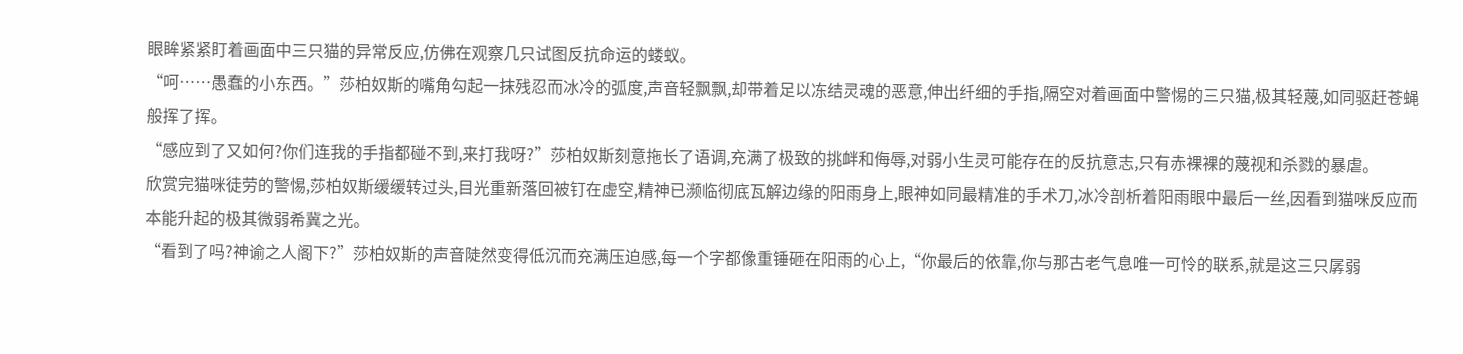眼眸紧紧盯着画面中三只猫的异常反应,仿佛在观察几只试图反抗命运的蝼蚁。
“呵……愚蠢的小东西。”莎柏奴斯的嘴角勾起一抹残忍而冰冷的弧度,声音轻飘飘,却带着足以冻结灵魂的恶意,伸出纤细的手指,隔空对着画面中警惕的三只猫,极其轻蔑,如同驱赶苍蝇般挥了挥。
“感应到了又如何?你们连我的手指都碰不到,来打我呀?”莎柏奴斯刻意拖长了语调,充满了极致的挑衅和侮辱,对弱小生灵可能存在的反抗意志,只有赤裸裸的蔑视和杀戮的暴虐。
欣赏完猫咪徒劳的警惕,莎柏奴斯缓缓转过头,目光重新落回被钉在虚空,精神已濒临彻底瓦解边缘的阳雨身上,眼神如同最精准的手术刀,冰冷剖析着阳雨眼中最后一丝,因看到猫咪反应而本能升起的极其微弱希冀之光。
“看到了吗?神谕之人阁下?”莎柏奴斯的声音陡然变得低沉而充满压迫感,每一个字都像重锤砸在阳雨的心上,“你最后的依靠,你与那古老气息唯一可怜的联系,就是这三只孱弱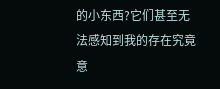的小东西?它们甚至无法感知到我的存在究竟意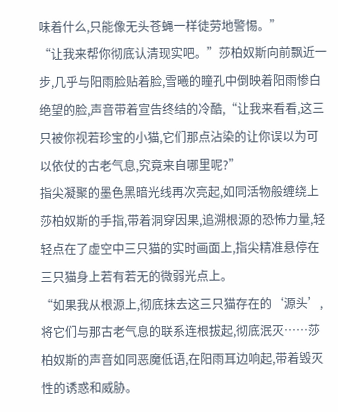味着什么,只能像无头苍蝇一样徒劳地警惕。”
“让我来帮你彻底认清现实吧。”莎柏奴斯向前飘近一步,几乎与阳雨脸贴着脸,雪曦的瞳孔中倒映着阳雨惨白绝望的脸,声音带着宣告终结的冷酷,“让我来看看,这三只被你视若珍宝的小猫,它们那点沾染的让你误以为可以依仗的古老气息,究竟来自哪里呢?”
指尖凝聚的墨色黑暗光线再次亮起,如同活物般缠绕上莎柏奴斯的手指,带着洞穿因果,追溯根源的恐怖力量,轻轻点在了虚空中三只猫的实时画面上,指尖精准悬停在三只猫身上若有若无的微弱光点上。
“如果我从根源上,彻底抹去这三只猫存在的‘源头’,将它们与那古老气息的联系连根拔起,彻底泯灭……莎柏奴斯的声音如同恶魔低语,在阳雨耳边响起,带着毁灭性的诱惑和威胁。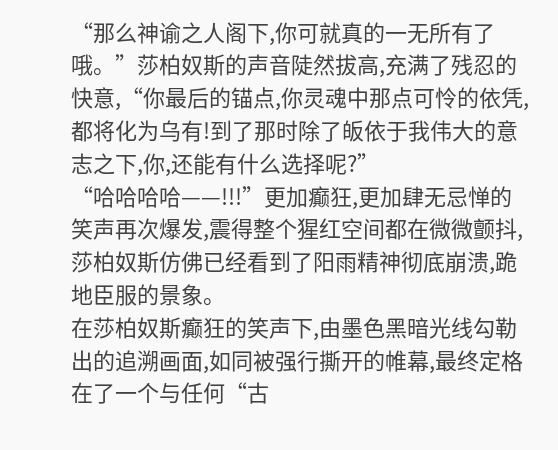“那么神谕之人阁下,你可就真的一无所有了哦。”莎柏奴斯的声音陡然拔高,充满了残忍的快意,“你最后的锚点,你灵魂中那点可怜的依凭,都将化为乌有!到了那时除了皈依于我伟大的意志之下,你,还能有什么选择呢?”
“哈哈哈哈——!!!”更加癫狂,更加肆无忌惮的笑声再次爆发,震得整个猩红空间都在微微颤抖,莎柏奴斯仿佛已经看到了阳雨精神彻底崩溃,跪地臣服的景象。
在莎柏奴斯癫狂的笑声下,由墨色黑暗光线勾勒出的追溯画面,如同被强行撕开的帷幕,最终定格在了一个与任何“古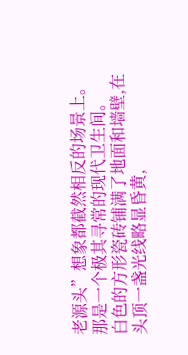老源头”想象都截然相反的场景上。
那是一个极其寻常的现代卫生间。
白色的方形瓷砖铺满了地面和墙壁,在头顶一盏光线略显昏黄,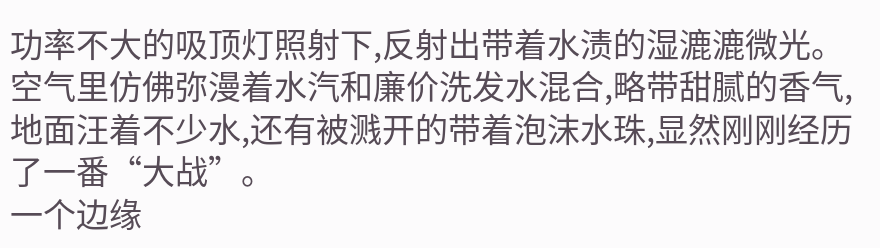功率不大的吸顶灯照射下,反射出带着水渍的湿漉漉微光。
空气里仿佛弥漫着水汽和廉价洗发水混合,略带甜腻的香气,地面汪着不少水,还有被溅开的带着泡沫水珠,显然刚刚经历了一番“大战”。
一个边缘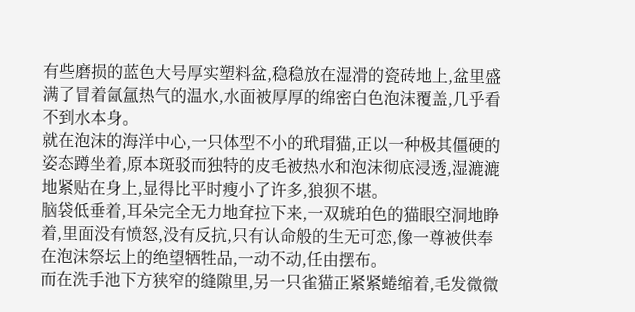有些磨损的蓝色大号厚实塑料盆,稳稳放在湿滑的瓷砖地上,盆里盛满了冒着氤氲热气的温水,水面被厚厚的绵密白色泡沫覆盖,几乎看不到水本身。
就在泡沫的海洋中心,一只体型不小的玳瑁猫,正以一种极其僵硬的姿态蹲坐着,原本斑驳而独特的皮毛被热水和泡沫彻底浸透,湿漉漉地紧贴在身上,显得比平时瘦小了许多,狼狈不堪。
脑袋低垂着,耳朵完全无力地耷拉下来,一双琥珀色的猫眼空洞地睁着,里面没有愤怒,没有反抗,只有认命般的生无可恋,像一尊被供奉在泡沫祭坛上的绝望牺牲品,一动不动,任由摆布。
而在洗手池下方狭窄的缝隙里,另一只雀猫正紧紧蜷缩着,毛发微微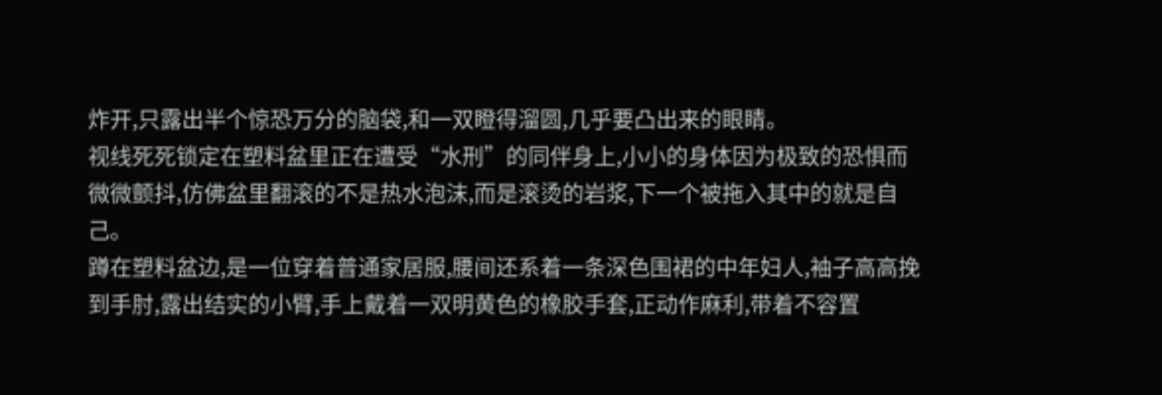炸开,只露出半个惊恐万分的脑袋,和一双瞪得溜圆,几乎要凸出来的眼睛。
视线死死锁定在塑料盆里正在遭受“水刑”的同伴身上,小小的身体因为极致的恐惧而微微颤抖,仿佛盆里翻滚的不是热水泡沫,而是滚烫的岩浆,下一个被拖入其中的就是自己。
蹲在塑料盆边,是一位穿着普通家居服,腰间还系着一条深色围裙的中年妇人,袖子高高挽到手肘,露出结实的小臂,手上戴着一双明黄色的橡胶手套,正动作麻利,带着不容置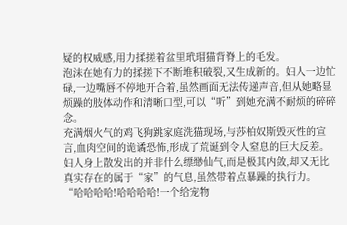疑的权威感,用力揉搓着盆里玳瑁猫背脊上的毛发。
泡沫在她有力的揉搓下不断堆积破裂,又生成新的。妇人一边忙碌,一边嘴唇不停地开合着,虽然画面无法传递声音,但从她略显烦躁的肢体动作和清晰口型,可以“听”到她充满不耐烦的碎碎念。
充满烟火气的鸡飞狗跳家庭洗猫现场,与莎柏奴斯毁灭性的宣言,血肉空间的诡谲恐怖,形成了荒诞到令人窒息的巨大反差。
妇人身上散发出的并非什么缥缈仙气,而是极其内敛,却又无比真实存在的属于“家”的气息,虽然带着点暴躁的执行力。
“哈哈哈哈!哈哈哈哈!一个给宠物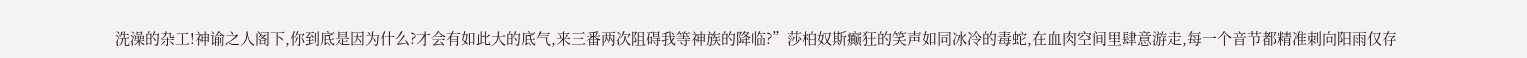洗澡的杂工!神谕之人阁下,你到底是因为什么?才会有如此大的底气,来三番两次阻碍我等神族的降临?”莎柏奴斯癫狂的笑声如同冰冷的毒蛇,在血肉空间里肆意游走,每一个音节都精准刺向阳雨仅存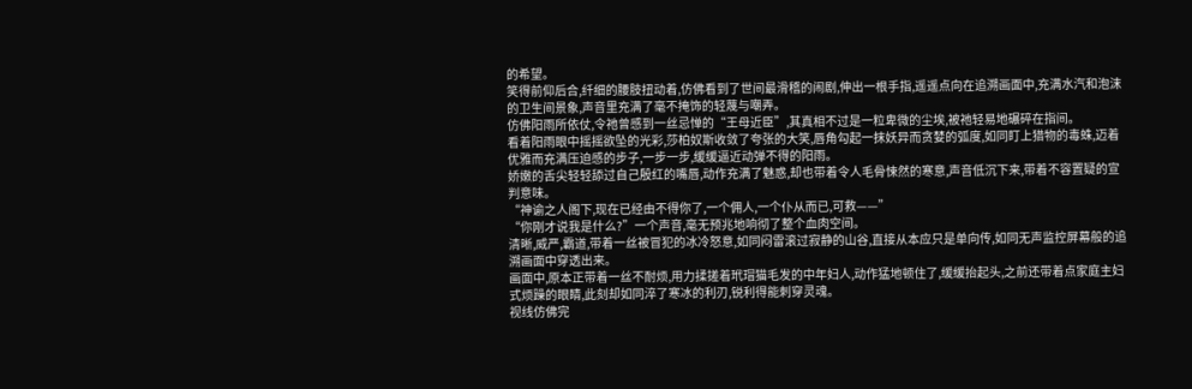的希望。
笑得前仰后合,纤细的腰肢扭动着,仿佛看到了世间最滑稽的闹剧,伸出一根手指,遥遥点向在追溯画面中,充满水汽和泡沫的卫生间景象,声音里充满了毫不掩饰的轻蔑与嘲弄。
仿佛阳雨所依仗,令祂曾感到一丝忌惮的“王母近臣”,其真相不过是一粒卑微的尘埃,被祂轻易地碾碎在指间。
看着阳雨眼中摇摇欲坠的光彩,莎柏奴斯收敛了夸张的大笑,唇角勾起一抹妖异而贪婪的弧度,如同盯上猎物的毒蛛,迈着优雅而充满压迫感的步子,一步一步,缓缓逼近动弹不得的阳雨。
娇嫩的舌尖轻轻舔过自己殷红的嘴唇,动作充满了魅惑,却也带着令人毛骨悚然的寒意,声音低沉下来,带着不容置疑的宣判意味。
“神谕之人阁下,现在已经由不得你了,一个佣人,一个仆从而已,可救——”
“你刚才说我是什么?”一个声音,毫无预兆地响彻了整个血肉空间。
清晰,威严,霸道,带着一丝被冒犯的冰冷怒意,如同闷雷滚过寂静的山谷,直接从本应只是单向传,如同无声监控屏幕般的追溯画面中穿透出来。
画面中,原本正带着一丝不耐烦,用力揉搓着玳瑁猫毛发的中年妇人,动作猛地顿住了,缓缓抬起头,之前还带着点家庭主妇式烦躁的眼睛,此刻却如同淬了寒冰的利刃,锐利得能刺穿灵魂。
视线仿佛完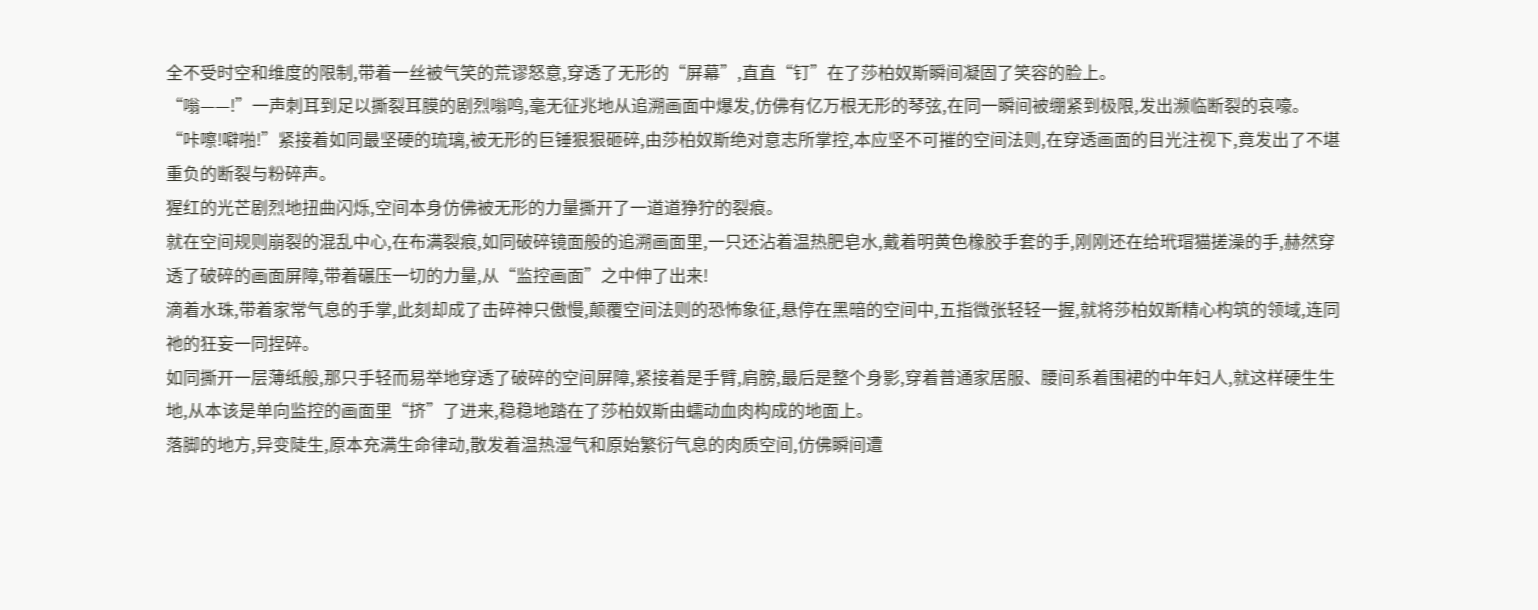全不受时空和维度的限制,带着一丝被气笑的荒谬怒意,穿透了无形的“屏幕”,直直“钉”在了莎柏奴斯瞬间凝固了笑容的脸上。
“嗡——!”一声刺耳到足以撕裂耳膜的剧烈嗡鸣,毫无征兆地从追溯画面中爆发,仿佛有亿万根无形的琴弦,在同一瞬间被绷紧到极限,发出濒临断裂的哀嚎。
“咔嚓!噼啪!”紧接着如同最坚硬的琉璃,被无形的巨锤狠狠砸碎,由莎柏奴斯绝对意志所掌控,本应坚不可摧的空间法则,在穿透画面的目光注视下,竟发出了不堪重负的断裂与粉碎声。
猩红的光芒剧烈地扭曲闪烁,空间本身仿佛被无形的力量撕开了一道道狰狞的裂痕。
就在空间规则崩裂的混乱中心,在布满裂痕,如同破碎镜面般的追溯画面里,一只还沾着温热肥皂水,戴着明黄色橡胶手套的手,刚刚还在给玳瑁猫搓澡的手,赫然穿透了破碎的画面屏障,带着碾压一切的力量,从“监控画面”之中伸了出来!
滴着水珠,带着家常气息的手掌,此刻却成了击碎神只傲慢,颠覆空间法则的恐怖象征,悬停在黑暗的空间中,五指微张轻轻一握,就将莎柏奴斯精心构筑的领域,连同祂的狂妄一同捏碎。
如同撕开一层薄纸般,那只手轻而易举地穿透了破碎的空间屏障,紧接着是手臂,肩膀,最后是整个身影,穿着普通家居服、腰间系着围裙的中年妇人,就这样硬生生地,从本该是单向监控的画面里“挤”了进来,稳稳地踏在了莎柏奴斯由蠕动血肉构成的地面上。
落脚的地方,异变陡生,原本充满生命律动,散发着温热湿气和原始繁衍气息的肉质空间,仿佛瞬间遭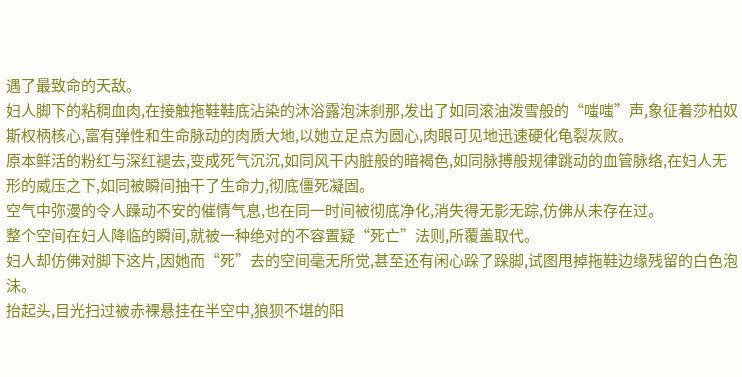遇了最致命的天敌。
妇人脚下的粘稠血肉,在接触拖鞋鞋底沾染的沐浴露泡沫刹那,发出了如同滚油泼雪般的“嗤嗤”声,象征着莎柏奴斯权柄核心,富有弹性和生命脉动的肉质大地,以她立足点为圆心,肉眼可见地迅速硬化龟裂灰败。
原本鲜活的粉红与深红褪去,变成死气沉沉,如同风干内脏般的暗褐色,如同脉搏般规律跳动的血管脉络,在妇人无形的威压之下,如同被瞬间抽干了生命力,彻底僵死凝固。
空气中弥漫的令人躁动不安的催情气息,也在同一时间被彻底净化,消失得无影无踪,仿佛从未存在过。
整个空间在妇人降临的瞬间,就被一种绝对的不容置疑“死亡”法则,所覆盖取代。
妇人却仿佛对脚下这片,因她而“死”去的空间毫无所觉,甚至还有闲心跺了跺脚,试图甩掉拖鞋边缘残留的白色泡沫。
抬起头,目光扫过被赤裸悬挂在半空中,狼狈不堪的阳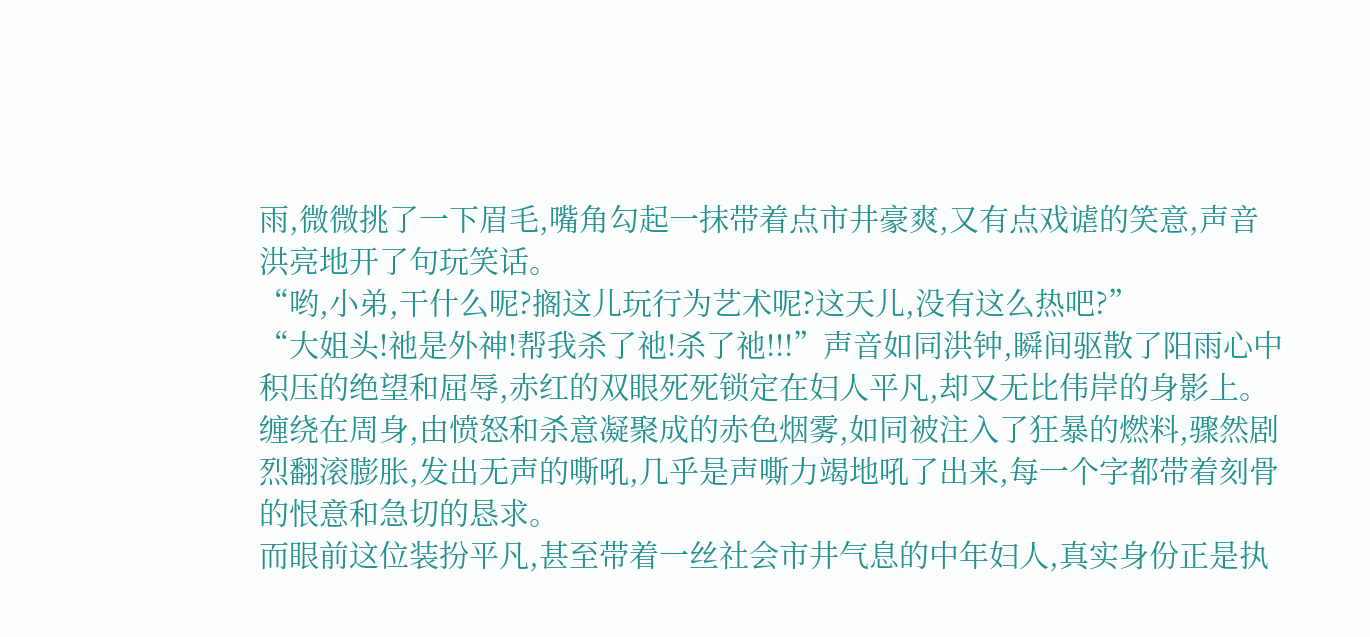雨,微微挑了一下眉毛,嘴角勾起一抹带着点市井豪爽,又有点戏谑的笑意,声音洪亮地开了句玩笑话。
“哟,小弟,干什么呢?搁这儿玩行为艺术呢?这天儿,没有这么热吧?”
“大姐头!祂是外神!帮我杀了祂!杀了祂!!!”声音如同洪钟,瞬间驱散了阳雨心中积压的绝望和屈辱,赤红的双眼死死锁定在妇人平凡,却又无比伟岸的身影上。
缠绕在周身,由愤怒和杀意凝聚成的赤色烟雾,如同被注入了狂暴的燃料,骤然剧烈翻滚膨胀,发出无声的嘶吼,几乎是声嘶力竭地吼了出来,每一个字都带着刻骨的恨意和急切的恳求。
而眼前这位装扮平凡,甚至带着一丝社会市井气息的中年妇人,真实身份正是执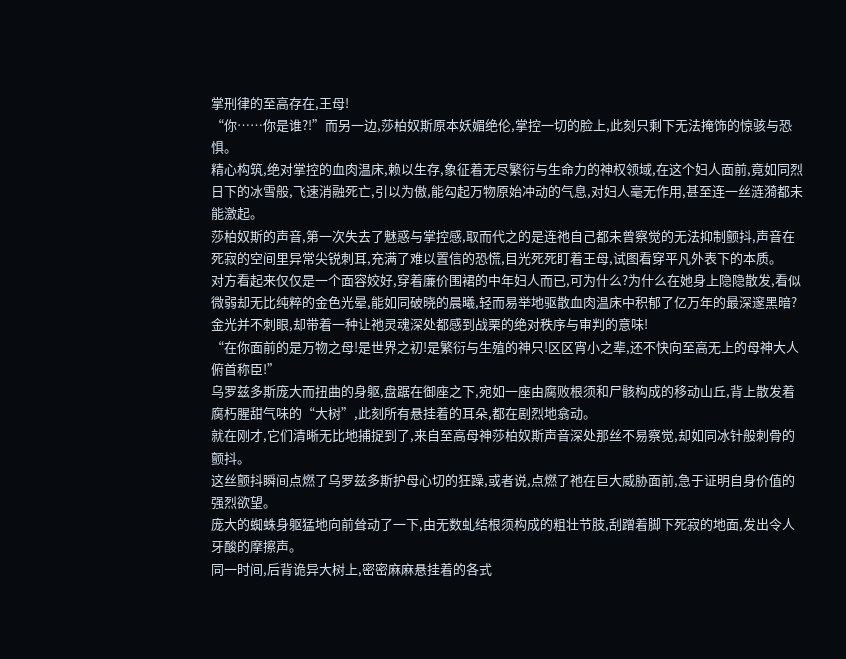掌刑律的至高存在,王母!
“你……你是谁?!”而另一边,莎柏奴斯原本妖媚绝伦,掌控一切的脸上,此刻只剩下无法掩饰的惊骇与恐惧。
精心构筑,绝对掌控的血肉温床,赖以生存,象征着无尽繁衍与生命力的神权领域,在这个妇人面前,竟如同烈日下的冰雪般,飞速消融死亡,引以为傲,能勾起万物原始冲动的气息,对妇人毫无作用,甚至连一丝涟漪都未能激起。
莎柏奴斯的声音,第一次失去了魅惑与掌控感,取而代之的是连祂自己都未曾察觉的无法抑制颤抖,声音在死寂的空间里异常尖锐刺耳,充满了难以置信的恐慌,目光死死盯着王母,试图看穿平凡外表下的本质。
对方看起来仅仅是一个面容姣好,穿着廉价围裙的中年妇人而已,可为什么?为什么在她身上隐隐散发,看似微弱却无比纯粹的金色光晕,能如同破晓的晨曦,轻而易举地驱散血肉温床中积郁了亿万年的最深邃黑暗?
金光并不刺眼,却带着一种让祂灵魂深处都感到战栗的绝对秩序与审判的意味!
“在你面前的是万物之母!是世界之初!是繁衍与生殖的神只!区区宵小之辈,还不快向至高无上的母神大人俯首称臣!”
乌罗兹多斯庞大而扭曲的身躯,盘踞在御座之下,宛如一座由腐败根须和尸骸构成的移动山丘,背上散发着腐朽腥甜气味的“大树”,此刻所有悬挂着的耳朵,都在剧烈地翕动。
就在刚才,它们清晰无比地捕捉到了,来自至高母神莎柏奴斯声音深处那丝不易察觉,却如同冰针般刺骨的颤抖。
这丝颤抖瞬间点燃了乌罗兹多斯护母心切的狂躁,或者说,点燃了祂在巨大威胁面前,急于证明自身价值的强烈欲望。
庞大的蜘蛛身躯猛地向前耸动了一下,由无数虬结根须构成的粗壮节肢,刮蹭着脚下死寂的地面,发出令人牙酸的摩擦声。
同一时间,后背诡异大树上,密密麻麻悬挂着的各式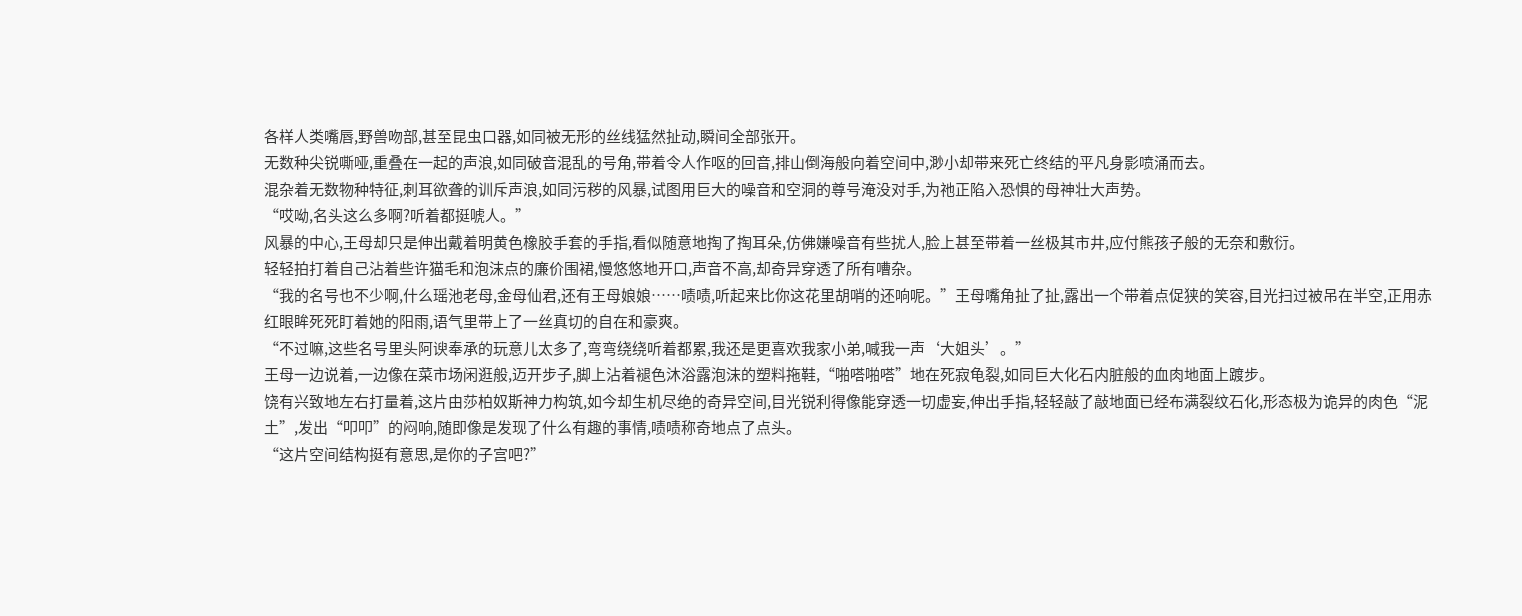各样人类嘴唇,野兽吻部,甚至昆虫口器,如同被无形的丝线猛然扯动,瞬间全部张开。
无数种尖锐嘶哑,重叠在一起的声浪,如同破音混乱的号角,带着令人作呕的回音,排山倒海般向着空间中,渺小却带来死亡终结的平凡身影喷涌而去。
混杂着无数物种特征,刺耳欲聋的训斥声浪,如同污秽的风暴,试图用巨大的噪音和空洞的尊号淹没对手,为祂正陷入恐惧的母神壮大声势。
“哎呦,名头这么多啊?听着都挺唬人。”
风暴的中心,王母却只是伸出戴着明黄色橡胶手套的手指,看似随意地掏了掏耳朵,仿佛嫌噪音有些扰人,脸上甚至带着一丝极其市井,应付熊孩子般的无奈和敷衍。
轻轻拍打着自己沾着些许猫毛和泡沫点的廉价围裙,慢悠悠地开口,声音不高,却奇异穿透了所有嘈杂。
“我的名号也不少啊,什么瑶池老母,金母仙君,还有王母娘娘……啧啧,听起来比你这花里胡哨的还响呢。”王母嘴角扯了扯,露出一个带着点促狭的笑容,目光扫过被吊在半空,正用赤红眼眸死死盯着她的阳雨,语气里带上了一丝真切的自在和豪爽。
“不过嘛,这些名号里头阿谀奉承的玩意儿太多了,弯弯绕绕听着都累,我还是更喜欢我家小弟,喊我一声‘大姐头’。”
王母一边说着,一边像在菜市场闲逛般,迈开步子,脚上沾着褪色沐浴露泡沫的塑料拖鞋,“啪嗒啪嗒”地在死寂龟裂,如同巨大化石内脏般的血肉地面上踱步。
饶有兴致地左右打量着,这片由莎柏奴斯神力构筑,如今却生机尽绝的奇异空间,目光锐利得像能穿透一切虚妄,伸出手指,轻轻敲了敲地面已经布满裂纹石化,形态极为诡异的肉色“泥土”,发出“叩叩”的闷响,随即像是发现了什么有趣的事情,啧啧称奇地点了点头。
“这片空间结构挺有意思,是你的子宫吧?”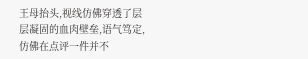王母抬头,视线仿佛穿透了层层凝固的血肉壁垒,语气笃定,仿佛在点评一件并不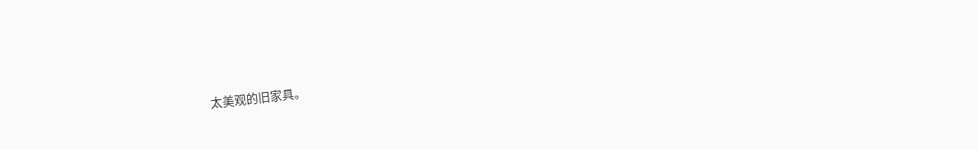太美观的旧家具。